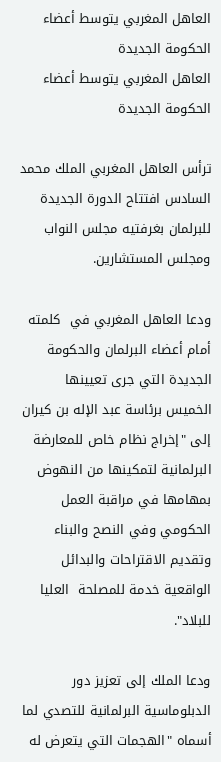العاهل المغربي يتوسط أعضاء الحكومة الجديدة
العاهل المغربي يتوسط أعضاء الحكومة الجديدة

ترأس العاهل المغربي الملك محمد السادس افتتاح الدورة الجديدة للبرلمان بغرفتيه مجلس النواب ومجلس المستشارين.

ودعا العاهل المغربي في  كلمته أمام أعضاء البرلمان والحكومة الجديدة التي جرى تعيينها الخميس برئاسة عبد الإله بن كيران  إلى "إخراج نظام خاص للمعارضة البرلمانية لتمكينها من النهوض بمهامها في مراقبة العمل الحكومي وفي النصح والبناء وتقديم الاقتراحات والبدائل الواقعية خدمة للمصلحة  العليا للبلاد".

ودعا الملك إلى تعزيز دور الدبلوماسية البرلمانية للتصدي لما أسماه "الهجمات التي يتعرض له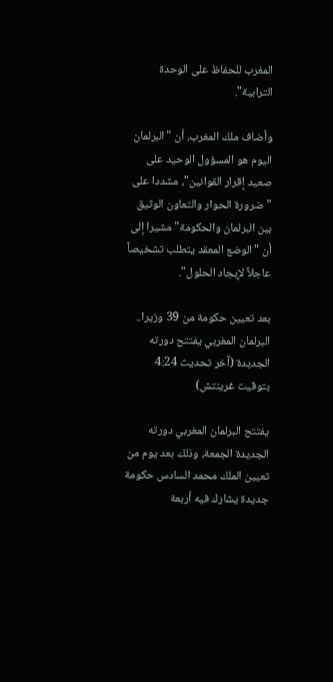المغرب للحفاظ على الوحدة الترابية".

وأضاف ملك المغرب، أن "البرلمان اليوم هو المسؤول الوحيد على صعيد إقرار القوانين"، مشددا على "ضرورة الحوار والتعاون الوثيق بين البرلمان والحكومة" مشيرا إلى أن "الوضع المعقد يتطلب تشخيصاً عاجلاً لإيجاد الحلول".

بعد تعيين حكومة من 39 وزيرا.. البرلمان المغربي يفتتح دورته الجديدة (آخر تحديث 4:24 بتوقيت غرينتش)

يفتتح البرلمان المغربي دورته الجديدة الجمعة، وذلك بعد يوم من تعيين الملك محمد السادس حكومة جديدة يشارك فيه أربعة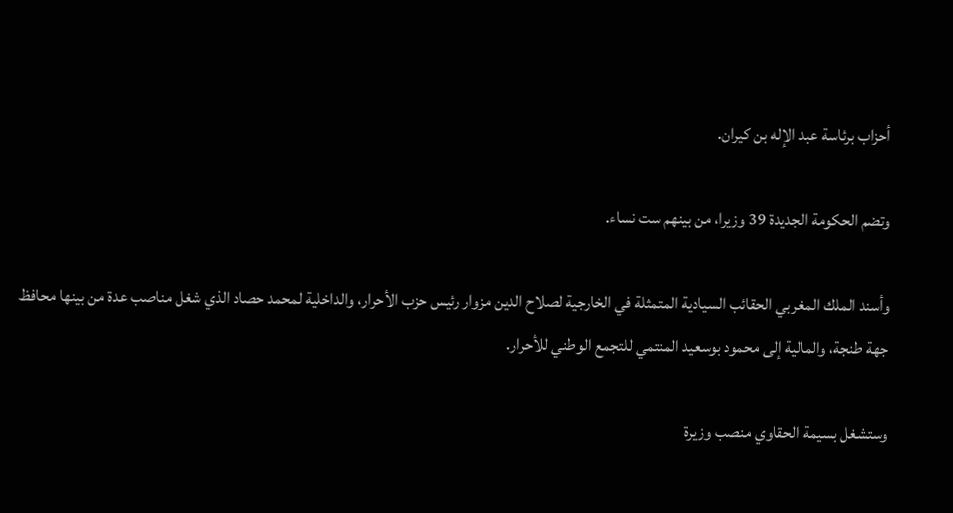أحزاب برئاسة عبد الإله بن كيران.

وتضم الحكومة الجديدة 39 وزيرا، من بينهم ست نساء.

وأسند الملك المغربي الحقائب السيادية المتمثلة في الخارجية لصلاح الدين مزوار رئيس حزب الأحرار، والداخلية لمحمد حصاد الذي شغل مناصب عدة من بينها محافظ جهة طنجة، والمالية إلى محمود بوسعيد المنتمي للتجمع الوطني للأحرار.

وستشغل بسيمة الحقاوي منصب وزيرة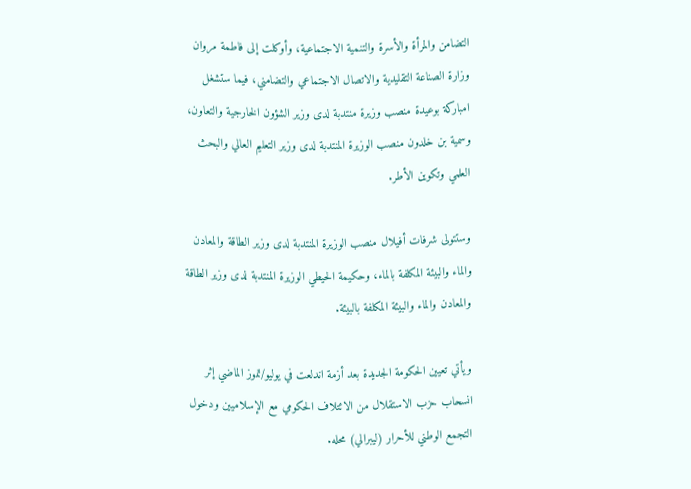التضامن والمرأة والأسرة والتنمية الاجتماعية، وأوكلت إلى فاطمة مروان وزارة الصناعة التقليدية والاتصال الاجتماعي والتضامني، فيما ستشغل امباركة بوعيدة منصب وزيرة منتدبة لدى وزير الشؤون الخارجية والتعاون، وسمية بن خلدون منصب الوزيرة المنتدبة لدى وزير التعليم العالي والبحث العلمي وتكوين الأطر.

وستتولى شرفات أفيلال منصب الوزيرة المنتدبة لدى وزير الطاقة والمعادن والماء والبيئة المكلفة بالماء، وحكيمة الحيطي الوزيرة المنتدبة لدى وزير الطاقة والمعادن والماء والبيئة المكلفة بالبيئة.

ويأتي تعيين الحكومة الجديدة بعد أزمة اندلعت في يوليو/تموز الماضي إثر انسحاب حزب الاستقلال من الائتلاف الحكومي مع الإسلاميين ودخول التجمع الوطني للأحرار (ليبرالي) محله.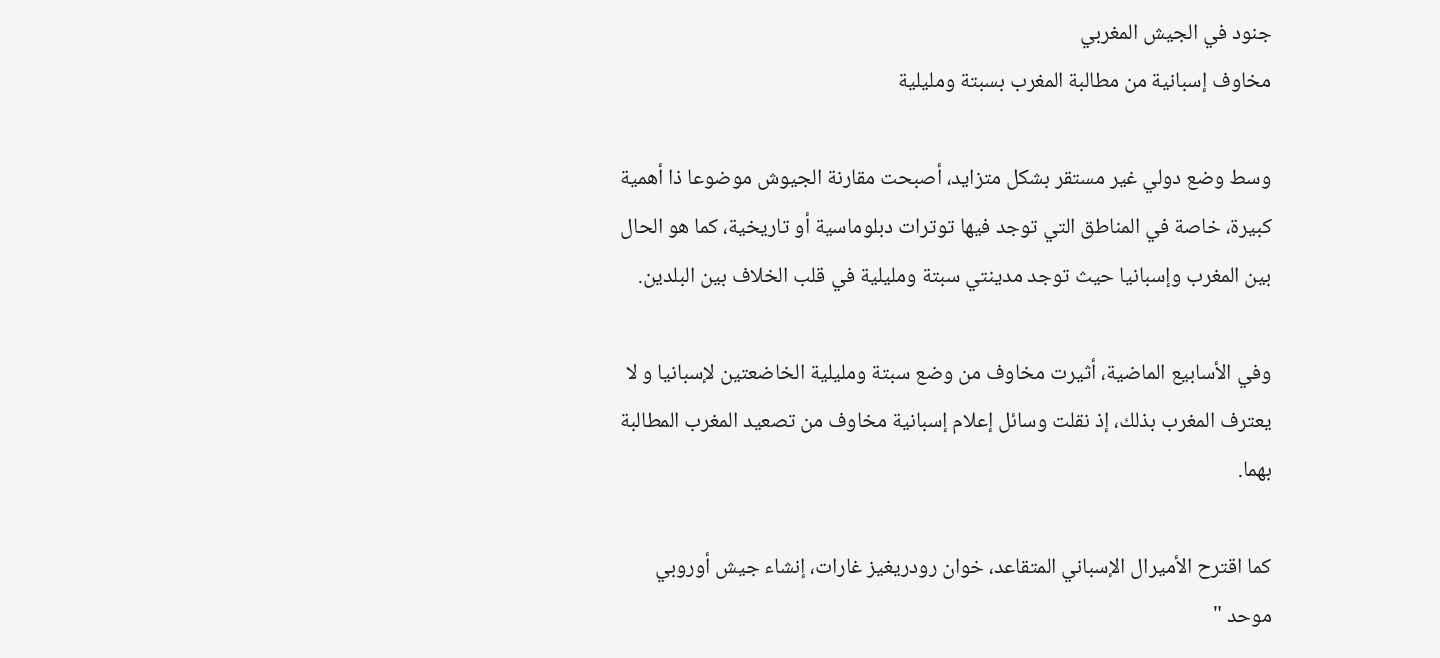جنود في الجيش المغربي
مخاوف إسبانية من مطالبة المغرب بسبتة ومليلية

وسط وضع دولي غير مستقر بشكل متزايد، أصبحت مقارنة الجيوش موضوعا ذا أهمية كبيرة، خاصة في المناطق التي توجد فيها توترات دبلوماسية أو تاريخية، كما هو الحال بين المغرب وإسبانيا حيث توجد مدينتي سبتة ومليلية في قلب الخلاف بين البلدين.

وفي الأسابيع الماضية، أثيرت مخاوف من وضع سبتة ومليلية الخاضعتين لإسبانيا و لا يعترف المغرب بذلك، إذ نقلت وسائل إعلام إسبانية مخاوف من تصعيد المغرب المطالبة بهما.

كما اقترح الأميرال الإسباني المتقاعد، خوان رودريغيز غارات، إنشاء جيش أوروبي موحد "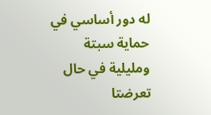له دور أساسي في حماية سبتة ومليلية في حال تعرضتا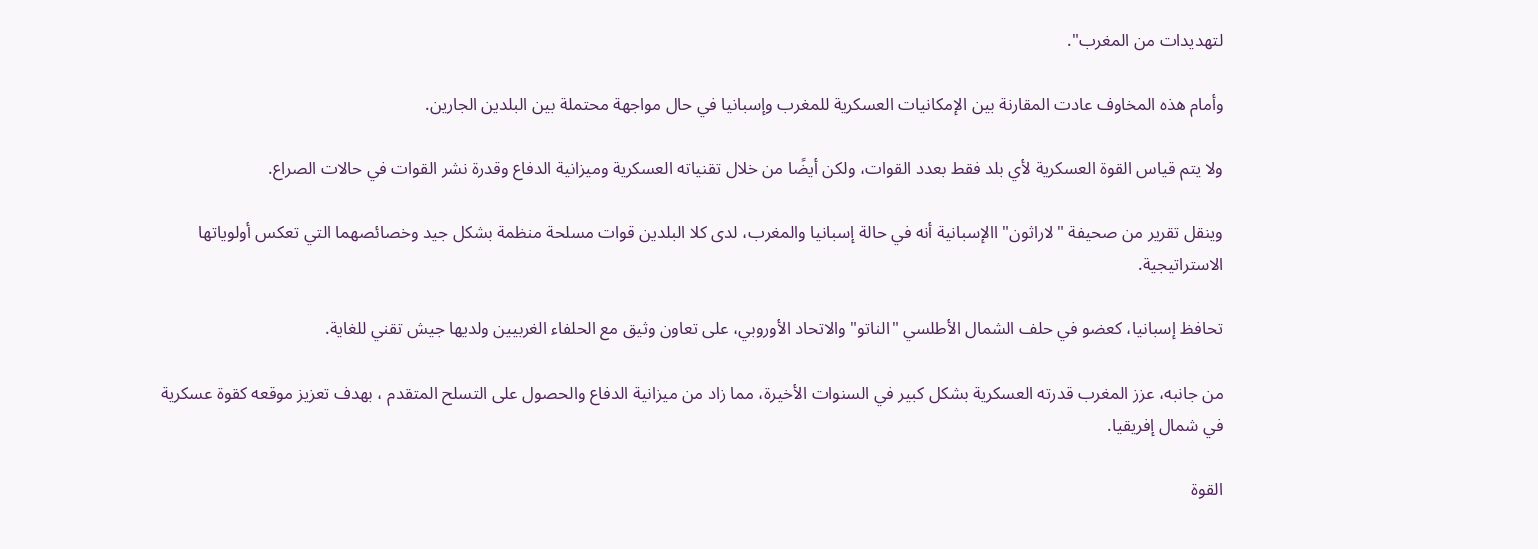لتهديدات من المغرب".

وأمام هذه المخاوف عادت المقارنة بين الإمكانيات العسكرية للمغرب وإسبانيا في حال مواجهة محتملة بين البلدين الجارين.

ولا يتم قياس القوة العسكرية لأي بلد فقط بعدد القوات، ولكن أيضًا من خلال تقنياته العسكرية وميزانية الدفاع وقدرة نشر القوات في حالات الصراع.

وينقل تقرير من صحيفة "لاراثون" االإسبانية أنه في حالة إسبانيا والمغرب، لدى كلا البلدين قوات مسلحة منظمة بشكل جيد وخصائصهما التي تعكس أولوياتها الاستراتيجية.

تحافظ إسبانيا، كعضو في حلف الشمال الأطلسي "الناتو" والاتحاد الأوروبي، على تعاون وثيق مع الحلفاء الغربيين ولديها جيش تقني للغاية.

من جانبه، عزز المغرب قدرته العسكرية بشكل كبير في السنوات الأخيرة، مما زاد من ميزانية الدفاع والحصول على التسلح المتقدم ، بهدف تعزيز موقعه كقوة عسكرية في شمال إفريقيا.

القوة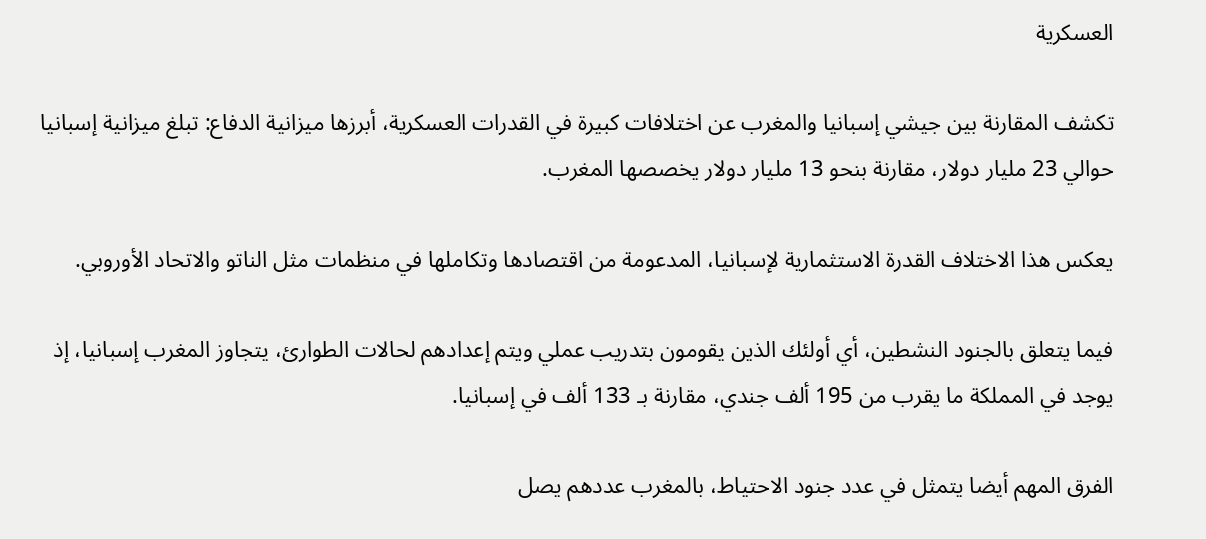العسكرية

تكشف المقارنة بين جيشي إسبانيا والمغرب عن اختلافات كبيرة في القدرات العسكرية، أبرزها ميزانية الدفاع: تبلغ ميزانية إسبانيا حوالي 23 مليار دولار، مقارنة بنحو 13 مليار دولار يخصصها المغرب.

يعكس هذا الاختلاف القدرة الاستثمارية لإسبانيا، المدعومة من اقتصادها وتكاملها في منظمات مثل الناتو والاتحاد الأوروبي.

فيما يتعلق بالجنود النشطين، أي أولئك الذين يقومون بتدريب عملي ويتم إعدادهم لحالات الطوارئ، يتجاوز المغرب إسبانيا، إذ يوجد في المملكة ما يقرب من 195 ألف جندي، مقارنة بـ 133 ألف في إسبانيا.

الفرق المهم أيضا يتمثل في عدد جنود الاحتياط، بالمغرب عددهم يصل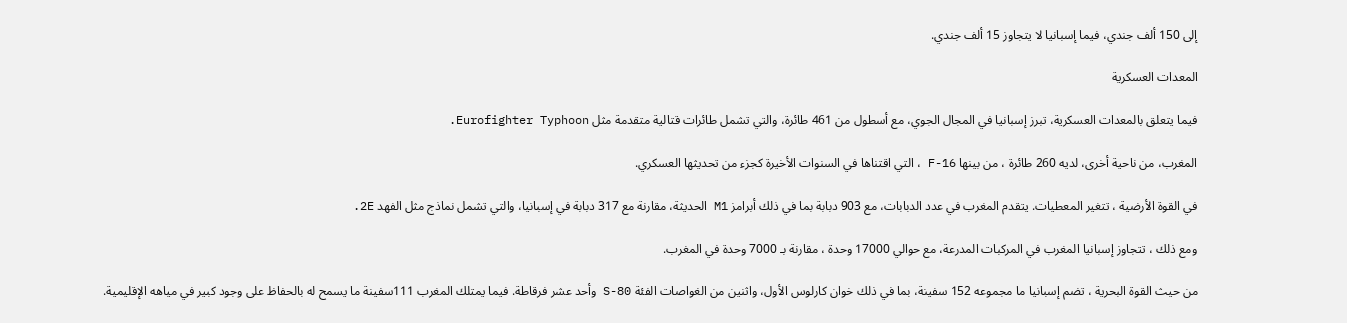إلى 150 ألف جندي، فيما إسبانيا لا يتجاوز 15 ألف جندي.

المعدات العسكرية

فيما يتعلق بالمعدات العسكرية، تبرز إسبانيا في المجال الجوي، مع أسطول من 461 طائرة، والتي تشمل طائرات قتالية متقدمة مثل Eurofighter Typhoon.

المغرب، من ناحية أخرى، لديه 260 طائرة ، من بينها F-16 ، التي اقتناها في السنوات الأخيرة كجزء من تحديثها العسكري.

في القوة الأرضية ، تتغير المعطيات. يتقدم المغرب في عدد الدبابات، مع 903 دبابة بما في ذلك أبرامز M1 الحديثة، مقارنة مع 317 دبابة في إسبانيا، والتي تشمل نماذج مثل الفهد 2E.

ومع ذلك ، تتجاوز إسبانيا المغرب في المركبات المدرعة، مع حوالي 17000 وحدة ، مقارنة بـ 7000 وحدة في المغرب.

من حيث القوة البحرية ، تضم إسبانيا ما مجموعه 152 سفينة، بما في ذلك خوان كارلوس الأول، واثنين من الغواصات الفئة S-80 وأحد عشر فرقاطة. فيما يمتلك المغرب 111سفينة ما يسمح له بالحفاظ على وجود كبير في مياهه الإقليمية.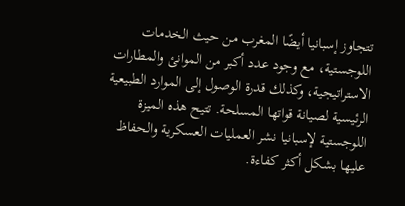تتجاوز إسبانيا أيضًا المغرب من حيث الخدمات اللوجستية، مع وجود عدد أكبر من الموانئ والمطارات الاستراتيجية، وكذلك قدرة الوصول إلى الموارد الطبيعية الرئيسية لصيانة قواتها المسلحة. تتيح هذه الميزة اللوجستية لإسبانيا نشر العمليات العسكرية والحفاظ عليها بشكل أكثر كفاءة.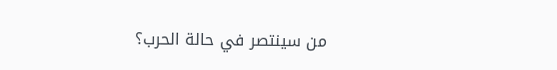من سينتصر في حالة الحرب؟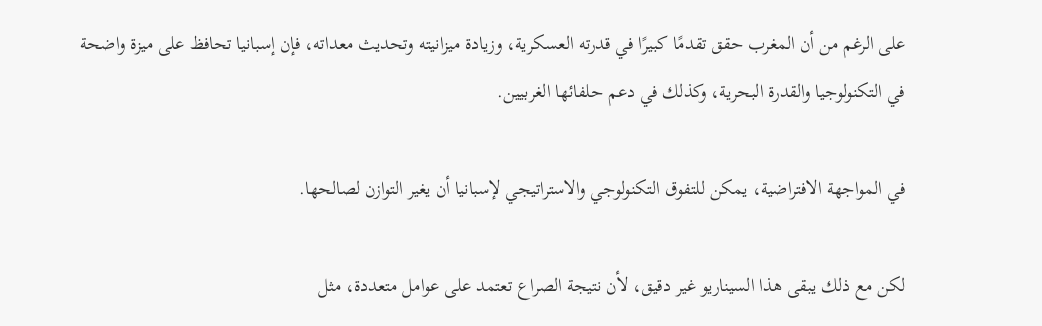على الرغم من أن المغرب حقق تقدمًا كبيرًا في قدرته العسكرية، وزيادة ميزانيته وتحديث معداته، فإن إسبانيا تحافظ على ميزة واضحة في التكنولوجيا والقدرة البحرية، وكذلك في دعم حلفائها الغربيين.

في المواجهة الافتراضية، يمكن للتفوق التكنولوجي والاستراتيجي لإسبانيا أن يغير التوازن لصالحها.

لكن مع ذلك يبقى هذا السيناريو غير دقيق، لأن نتيجة الصراع تعتمد على عوامل متعددة، مثل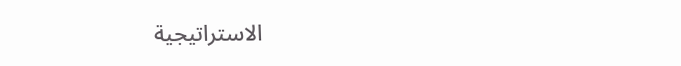الاستراتيجية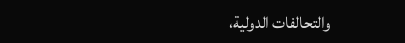والتحالفات الدولية،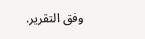وفق التقرير.